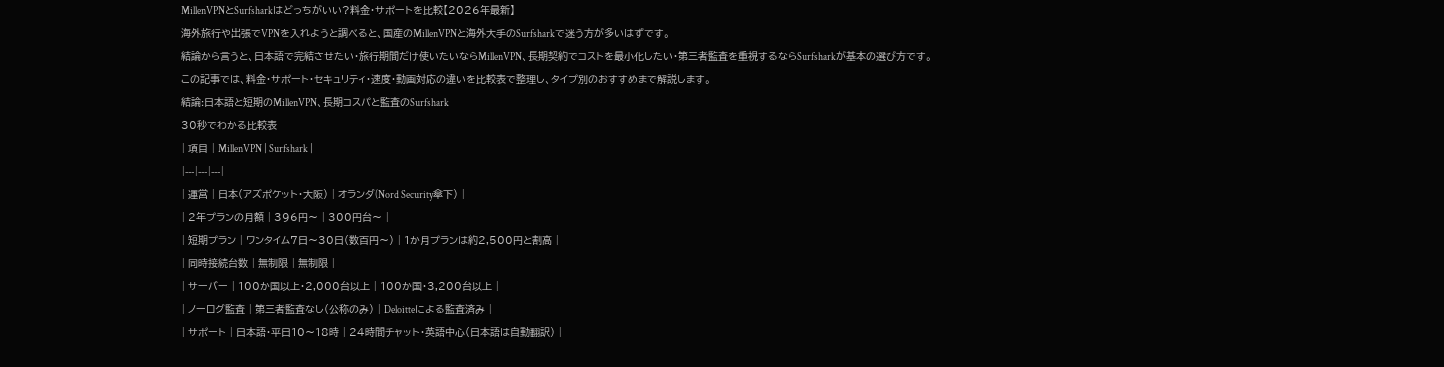MillenVPNとSurfsharkはどっちがいい?料金・サポートを比較【2026年最新】
海外旅行や出張でVPNを入れようと調べると、国産のMillenVPNと海外大手のSurfsharkで迷う方が多いはずです。
結論から言うと、日本語で完結させたい・旅行期間だけ使いたいならMillenVPN、長期契約でコストを最小化したい・第三者監査を重視するならSurfsharkが基本の選び方です。
この記事では、料金・サポート・セキュリティ・速度・動画対応の違いを比較表で整理し、タイプ別のおすすめまで解説します。
結論:日本語と短期のMillenVPN、長期コスパと監査のSurfshark
30秒でわかる比較表
| 項目 | MillenVPN | Surfshark |
|---|---|---|
| 運営 | 日本(アズポケット・大阪) | オランダ(Nord Security傘下) |
| 2年プランの月額 | 396円〜 | 300円台〜 |
| 短期プラン | ワンタイム7日〜30日(数百円〜) | 1か月プランは約2,500円と割高 |
| 同時接続台数 | 無制限 | 無制限 |
| サーバー | 100か国以上・2,000台以上 | 100か国・3,200台以上 |
| ノーログ監査 | 第三者監査なし(公称のみ) | Deloitteによる監査済み |
| サポート | 日本語・平日10〜18時 | 24時間チャット・英語中心(日本語は自動翻訳) |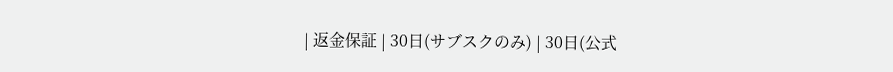| 返金保証 | 30日(サブスクのみ) | 30日(公式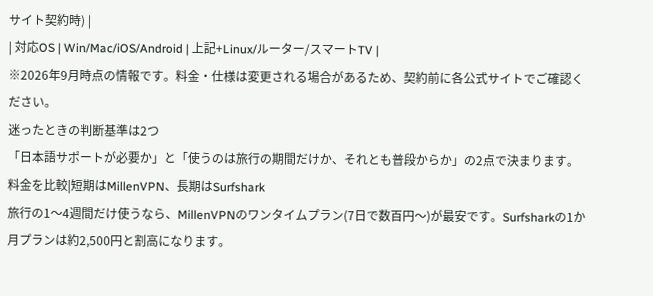サイト契約時) |
| 対応OS | Win/Mac/iOS/Android | 上記+Linux/ルーター/スマートTV |
※2026年9月時点の情報です。料金・仕様は変更される場合があるため、契約前に各公式サイトでご確認ください。
迷ったときの判断基準は2つ
「日本語サポートが必要か」と「使うのは旅行の期間だけか、それとも普段からか」の2点で決まります。
料金を比較|短期はMillenVPN、長期はSurfshark
旅行の1〜4週間だけ使うなら、MillenVPNのワンタイムプラン(7日で数百円〜)が最安です。Surfsharkの1か月プランは約2,500円と割高になります。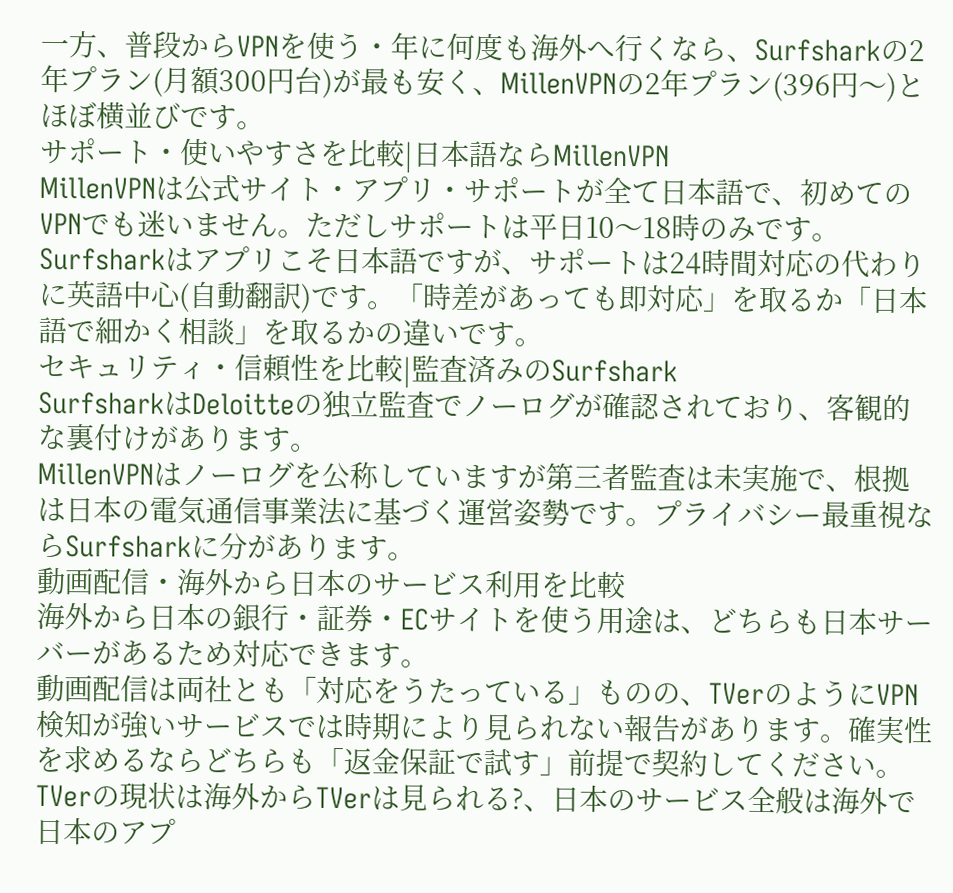一方、普段からVPNを使う・年に何度も海外へ行くなら、Surfsharkの2年プラン(月額300円台)が最も安く、MillenVPNの2年プラン(396円〜)とほぼ横並びです。
サポート・使いやすさを比較|日本語ならMillenVPN
MillenVPNは公式サイト・アプリ・サポートが全て日本語で、初めてのVPNでも迷いません。ただしサポートは平日10〜18時のみです。
Surfsharkはアプリこそ日本語ですが、サポートは24時間対応の代わりに英語中心(自動翻訳)です。「時差があっても即対応」を取るか「日本語で細かく相談」を取るかの違いです。
セキュリティ・信頼性を比較|監査済みのSurfshark
SurfsharkはDeloitteの独立監査でノーログが確認されており、客観的な裏付けがあります。
MillenVPNはノーログを公称していますが第三者監査は未実施で、根拠は日本の電気通信事業法に基づく運営姿勢です。プライバシー最重視ならSurfsharkに分があります。
動画配信・海外から日本のサービス利用を比較
海外から日本の銀行・証券・ECサイトを使う用途は、どちらも日本サーバーがあるため対応できます。
動画配信は両社とも「対応をうたっている」ものの、TVerのようにVPN検知が強いサービスでは時期により見られない報告があります。確実性を求めるならどちらも「返金保証で試す」前提で契約してください。
TVerの現状は海外からTVerは見られる?、日本のサービス全般は海外で日本のアプ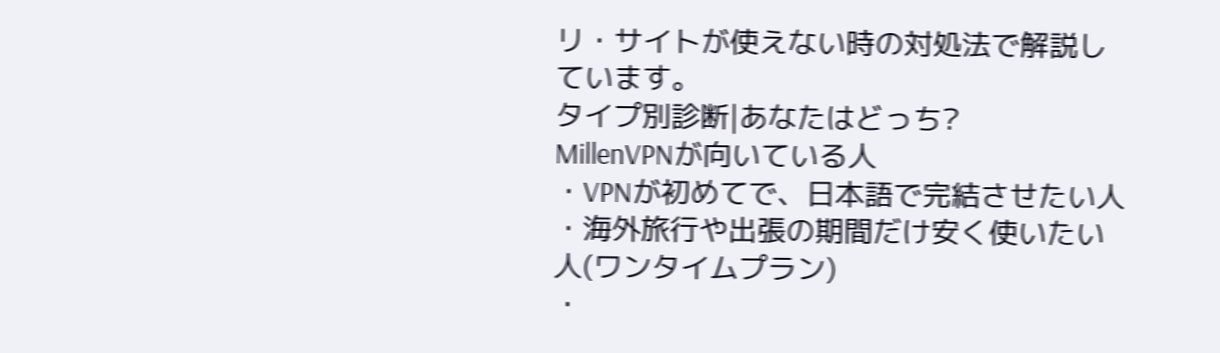リ・サイトが使えない時の対処法で解説しています。
タイプ別診断|あなたはどっち?
MillenVPNが向いている人
・VPNが初めてで、日本語で完結させたい人
・海外旅行や出張の期間だけ安く使いたい人(ワンタイムプラン)
・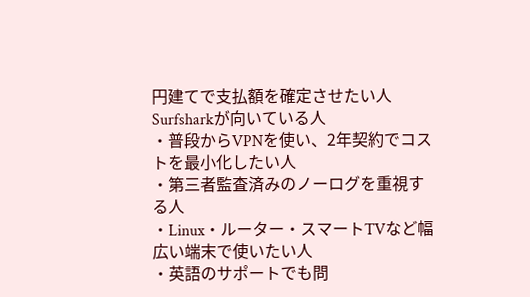円建てで支払額を確定させたい人
Surfsharkが向いている人
・普段からVPNを使い、2年契約でコストを最小化したい人
・第三者監査済みのノーログを重視する人
・Linux・ルーター・スマートTVなど幅広い端末で使いたい人
・英語のサポートでも問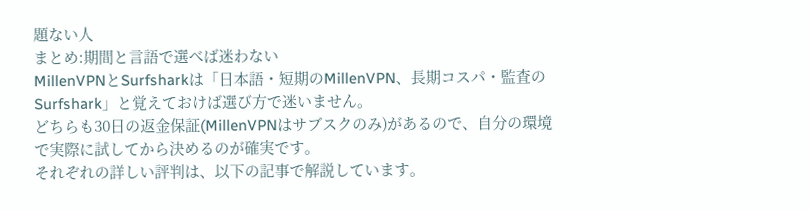題ない人
まとめ:期間と言語で選べば迷わない
MillenVPNとSurfsharkは「日本語・短期のMillenVPN、長期コスパ・監査のSurfshark」と覚えておけば選び方で迷いません。
どちらも30日の返金保証(MillenVPNはサブスクのみ)があるので、自分の環境で実際に試してから決めるのが確実です。
それぞれの詳しい評判は、以下の記事で解説しています。